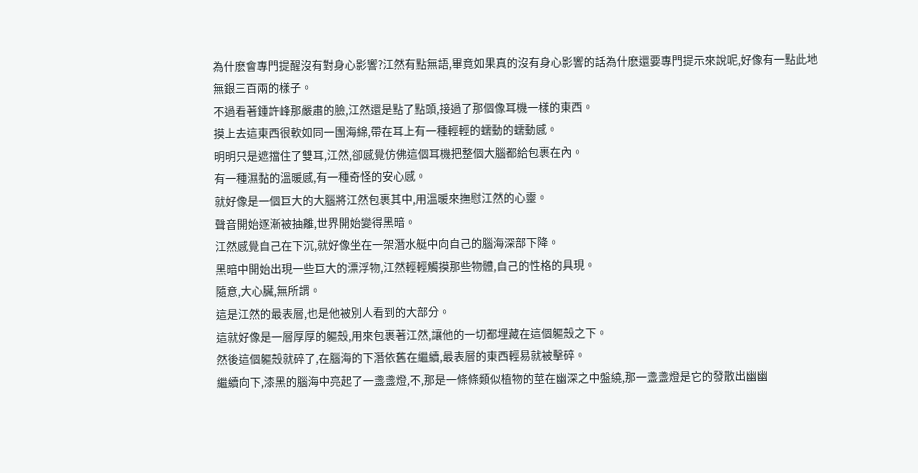為什麽會專門提醒沒有對身心影響?江然有點無語,畢竟如果真的沒有身心影響的話為什麽還要專門提示來說呢,好像有一點此地無銀三百兩的樣子。
不過看著鍾許峰那嚴肅的臉,江然還是點了點頭,接過了那個像耳機一樣的東西。
摸上去這東西很軟如同一團海綿,帶在耳上有一種輕輕的蠕動的蠕動感。
明明只是遮擋住了雙耳,江然,卻感覺仿佛這個耳機把整個大腦都給包裹在內。
有一種濕黏的溫暖感,有一種奇怪的安心感。
就好像是一個巨大的大腦將江然包裹其中,用溫暖來撫慰江然的心靈。
聲音開始逐漸被抽離,世界開始變得黑暗。
江然感覺自己在下沉,就好像坐在一架潛水艇中向自己的腦海深部下降。
黑暗中開始出現一些巨大的漂浮物,江然輕輕觸摸那些物體,自己的性格的具現。
隨意,大心臟,無所謂。
這是江然的最表層,也是他被別人看到的大部分。
這就好像是一層厚厚的軀殼,用來包裹著江然,讓他的一切都埋藏在這個軀殼之下。
然後這個軀殼就碎了,在腦海的下潛依舊在繼續,最表層的東西輕易就被擊碎。
繼續向下,漆黑的腦海中亮起了一盞盞燈,不,那是一條條類似植物的莖在幽深之中盤繞,那一盞盞燈是它的發散出幽幽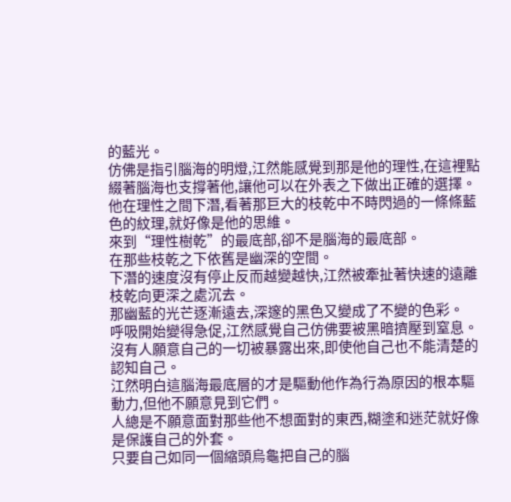的藍光。
仿佛是指引腦海的明燈,江然能感覺到那是他的理性,在這裡點綴著腦海也支撐著他,讓他可以在外表之下做出正確的選擇。
他在理性之間下潛,看著那巨大的枝乾中不時閃過的一條條藍色的紋理,就好像是他的思維。
來到“理性樹乾”的最底部,卻不是腦海的最底部。
在那些枝乾之下依舊是幽深的空間。
下潛的速度沒有停止反而越變越快,江然被牽扯著快速的遠離枝乾向更深之處沉去。
那幽藍的光芒逐漸遠去,深邃的黑色又變成了不變的色彩。
呼吸開始變得急促,江然感覺自己仿佛要被黑暗擠壓到窒息。
沒有人願意自己的一切被暴露出來,即使他自己也不能清楚的認知自己。
江然明白這腦海最底層的才是驅動他作為行為原因的根本驅動力,但他不願意見到它們。
人總是不願意面對那些他不想面對的東西,糊塗和迷茫就好像是保護自己的外套。
只要自己如同一個縮頭烏龜把自己的腦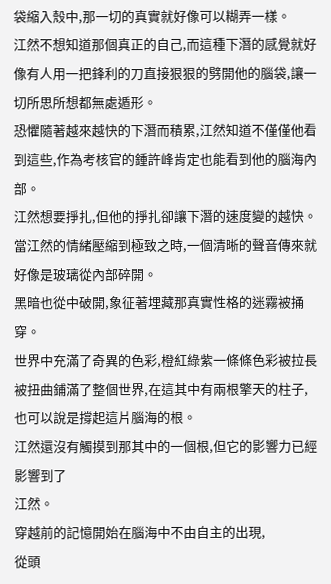袋縮入殼中,那一切的真實就好像可以糊弄一樣。
江然不想知道那個真正的自己,而這種下潛的感覺就好像有人用一把鋒利的刀直接狠狠的劈開他的腦袋,讓一切所思所想都無處遁形。
恐懼隨著越來越快的下潛而積累,江然知道不僅僅他看到這些,作為考核官的鍾許峰肯定也能看到他的腦海內部。
江然想要掙扎,但他的掙扎卻讓下潛的速度變的越快。
當江然的情緒壓縮到極致之時,一個清晰的聲音傳來就好像是玻璃從內部碎開。
黑暗也從中破開,象征著埋藏那真實性格的迷霧被捅穿。
世界中充滿了奇異的色彩,橙紅綠紫一條條色彩被拉長被扭曲鋪滿了整個世界,在這其中有兩根擎天的柱子,也可以說是撐起這片腦海的根。
江然還沒有觸摸到那其中的一個根,但它的影響力已經影響到了
江然。
穿越前的記憶開始在腦海中不由自主的出現,
從頭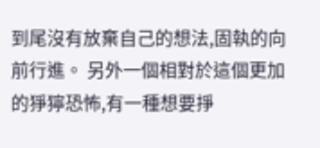到尾沒有放棄自己的想法,固執的向前行進。 另外一個相對於這個更加的猙獰恐怖,有一種想要掙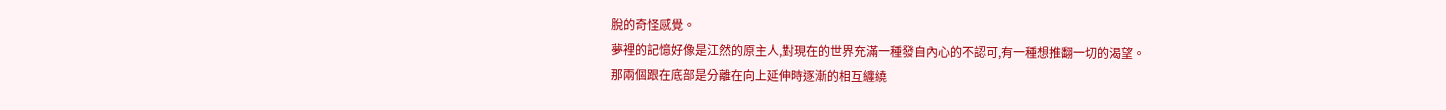脫的奇怪感覺。
夢裡的記憶好像是江然的原主人,對現在的世界充滿一種發自內心的不認可,有一種想推翻一切的渴望。
那兩個跟在底部是分離在向上延伸時逐漸的相互纏繞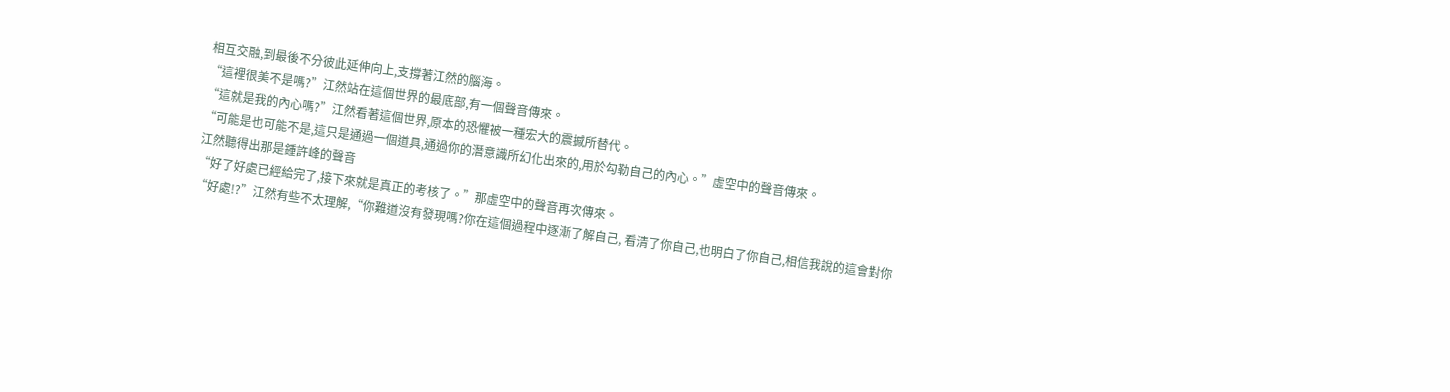相互交融,到最後不分彼此延伸向上,支撐著江然的腦海。
“這裡很美不是嗎?”江然站在這個世界的最底部,有一個聲音傳來。
“這就是我的內心嗎?”江然看著這個世界,原本的恐懼被一種宏大的震撼所替代。
“可能是也可能不是,這只是通過一個道具,通過你的潛意識所幻化出來的,用於勾勒自己的內心。”虛空中的聲音傳來。
江然聽得出那是鍾許峰的聲音
“好了好處已經給完了,接下來就是真正的考核了。”那虛空中的聲音再次傳來。
“好處!?”江然有些不太理解,“你難道沒有發現嗎?你在這個過程中逐漸了解自己, 看清了你自己,也明白了你自己,相信我說的這會對你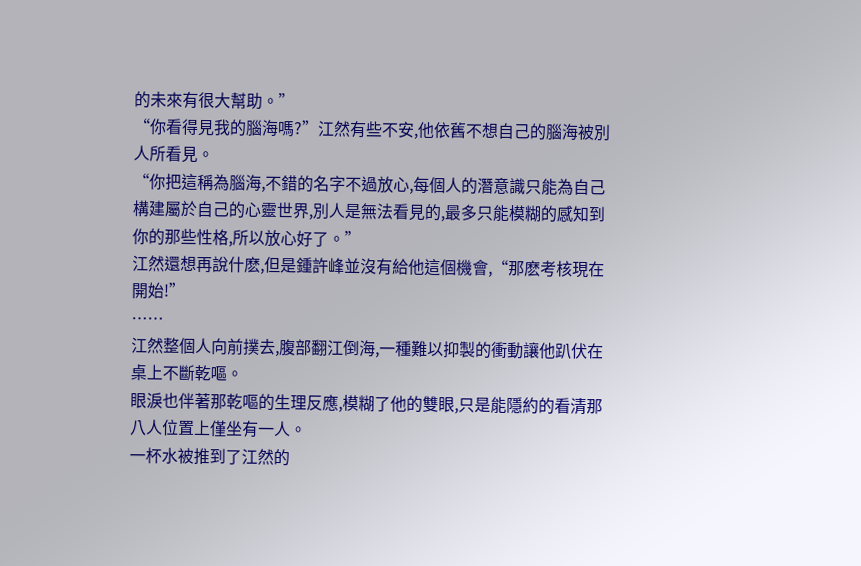的未來有很大幫助。”
“你看得見我的腦海嗎?”江然有些不安,他依舊不想自己的腦海被別人所看見。
“你把這稱為腦海,不錯的名字不過放心,每個人的潛意識只能為自己構建屬於自己的心靈世界,別人是無法看見的,最多只能模糊的感知到你的那些性格,所以放心好了。”
江然還想再說什麽,但是鍾許峰並沒有給他這個機會,“那麽考核現在開始!”
……
江然整個人向前撲去,腹部翻江倒海,一種難以抑製的衝動讓他趴伏在桌上不斷乾嘔。
眼淚也伴著那乾嘔的生理反應,模糊了他的雙眼,只是能隱約的看清那八人位置上僅坐有一人。
一杯水被推到了江然的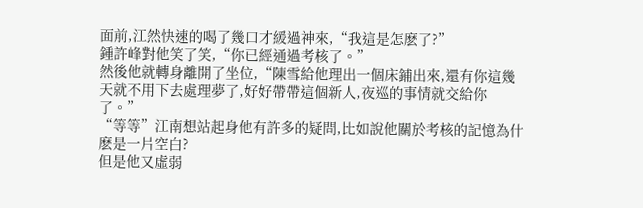面前,江然快速的喝了幾口才緩過神來,“我這是怎麽了?”
鍾許峰對他笑了笑,“你已經通過考核了。”
然後他就轉身離開了坐位,“陳雪給他理出一個床鋪出來,還有你這幾天就不用下去處理夢了,好好帶帶這個新人,夜巡的事情就交給你了。”
“等等”江南想站起身他有許多的疑問,比如說他關於考核的記憶為什麽是一片空白?
但是他又虛弱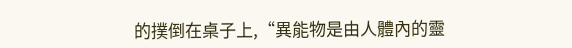的撲倒在桌子上,“異能物是由人體內的靈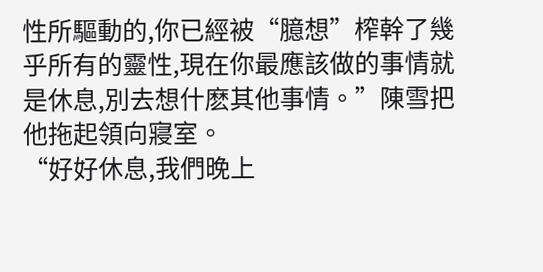性所驅動的,你已經被“臆想”榨幹了幾乎所有的靈性,現在你最應該做的事情就是休息,別去想什麽其他事情。”陳雪把他拖起領向寢室。
“好好休息,我們晚上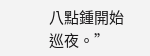八點鍾開始巡夜。”